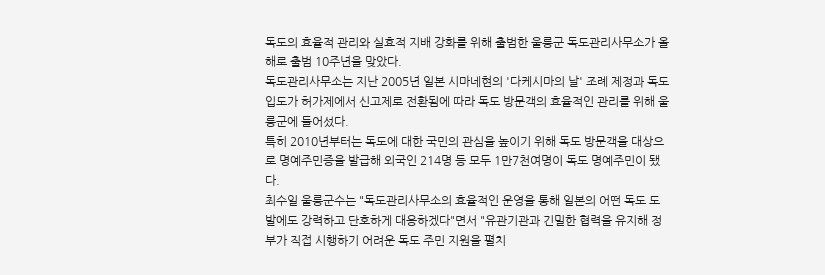독도의 효율적 관리와 실효적 지배 강화를 위해 출범한 울릉군 독도관리사무소가 올해로 출범 10주년을 맞았다.
독도관리사무소는 지난 2005년 일본 시마네현의 '다케시마의 날' 조례 제정과 독도 입도가 허가제에서 신고제로 전환됨에 따라 독도 방문객의 효율적인 관리를 위해 울릉군에 들어섰다.
특히 2010년부터는 독도에 대한 국민의 관심을 높이기 위해 독도 방문객을 대상으로 명예주민증을 발급해 외국인 214명 등 모두 1만7천여명이 독도 명예주민이 됐다.
최수일 울릉군수는 "독도관리사무소의 효율적인 운영을 통해 일본의 어떤 독도 도발에도 강력하고 단호하게 대응하겠다"면서 "유관기관과 긴밀한 협력을 유지해 정부가 직접 시행하기 어려운 독도 주민 지원을 펼치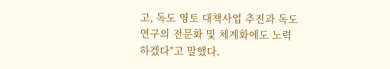고, 독도 영토 대책사업 추진과 독도 연구의 전문화 및 체계화에도 노력하겠다"고 말했다.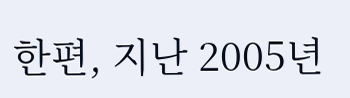한편, 지난 2005년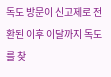독도 방문이 신고제로 전환된 이후 이달까지 독도를 찾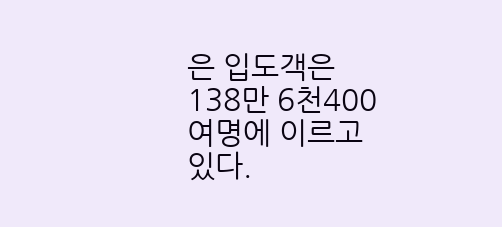은 입도객은 138만 6천400여명에 이르고 있다.